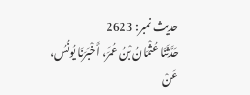حدیث نمبر: 2623
حَدَّثَنَا عُثْمَانُ بْنُ عُمَرَ، أَخْبَرَنَا يُونُسُ، عَنْ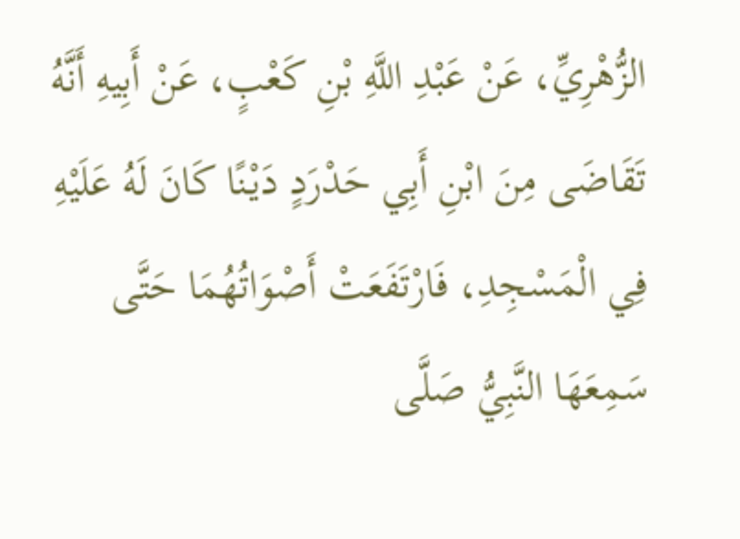الزُّهْرِيِّ، عَنْ عَبْدِ اللَّهِ بْنِ كَعْبٍ، عَنْ أَبِيهِ أَنَّهُ تَقَاضَى مِنَ ابْنِ أَبِي حَدْرَدٍ دَيْنًا كَانَ لَهُ عَلَيْهِ فِي الْمَسْجِدِ، فَارْتَفَعَتْ أَصْوَاتُهُمَا حَتَّى سَمِعَهَا النَّبِيُّ صَلَّى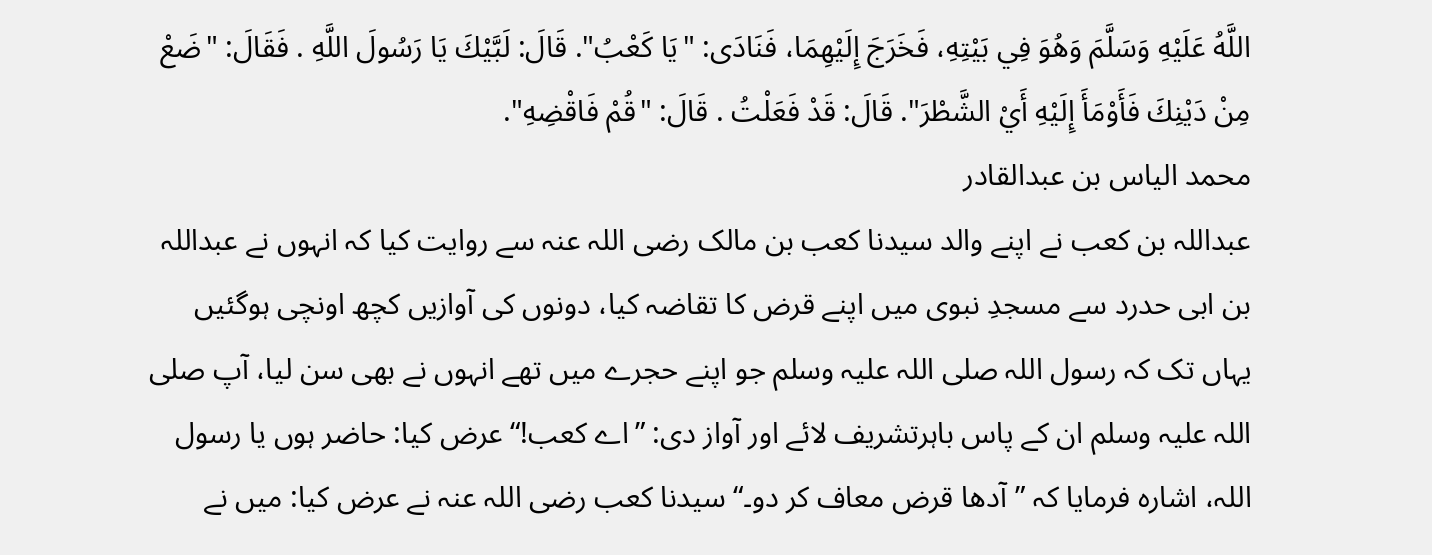اللَّهُ عَلَيْهِ وَسَلَّمَ وَهُوَ فِي بَيْتِهِ، فَخَرَجَ إِلَيْهِمَا، فَنَادَى: "يَا كَعْبُ". قَالَ: لَبَّيْكَ يَا رَسُولَ اللَّهِ . فَقَالَ: "ضَعْ مِنْ دَيْنِكَ فَأَوْمَأَ إِلَيْهِ أَيْ الشَّطْرَ". قَالَ: قَدْ فَعَلْتُ . قَالَ: "قُمْ فَاقْضِهِ".
محمد الیاس بن عبدالقادر
عبداللہ بن کعب نے اپنے والد سیدنا کعب بن مالک رضی اللہ عنہ سے روایت کیا کہ انہوں نے عبداللہ بن ابی حدرد سے مسجدِ نبوی میں اپنے قرض کا تقاضہ کیا، دونوں کی آوازیں کچھ اونچی ہوگئیں یہاں تک کہ رسول اللہ صلی اللہ علیہ وسلم جو اپنے حجرے میں تھے انہوں نے بھی سن لیا، آپ صلی اللہ علیہ وسلم ان کے پاس باہرتشریف لائے اور آواز دی: ”اے کعب!“ عرض کیا: حاضر ہوں یا رسول اللہ، اشارہ فرمایا کہ ”آدھا قرض معاف کر دو۔“ سیدنا کعب رضی اللہ عنہ نے عرض کیا: میں نے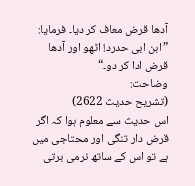آدھا قرض معاف کر دیا۔ فرمایا: ”ابن ابی حدرد! اٹھو اور آدھا قرض ادا کر دو۔“
وضاحت:
(تشریح حدیث 2622)
اس حدیث سے معلوم ہوا کہ اگر قرض دار تنگی اور محتاجی میں ہے تو اس کے ساتھ نرمی برتی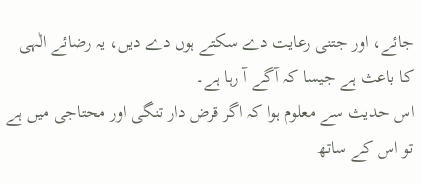جائے، اور جتنی رعایت دے سکتے ہوں دے دیں، یہ رضائے الٰہی کا باعث ہے جیسا کہ آگے آ رہا ہے۔
اس حدیث سے معلوم ہوا کہ اگر قرض دار تنگی اور محتاجی میں ہے تو اس کے ساتھ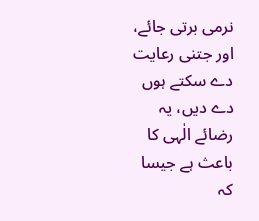نرمی برتی جائے، اور جتنی رعایت دے سکتے ہوں دے دیں، یہ رضائے الٰہی کا باعث ہے جیسا کہ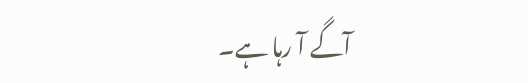آگے آ رہا ہے۔